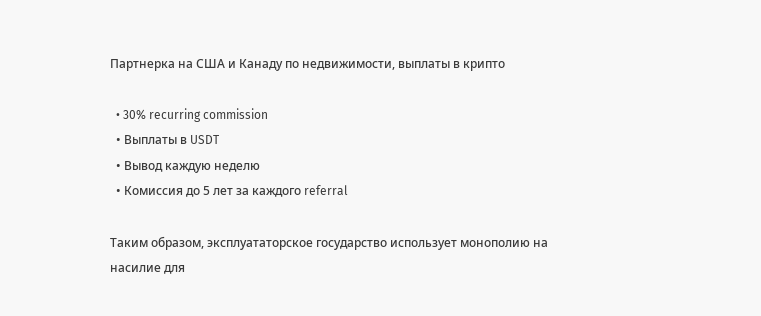Партнерка на США и Канаду по недвижимости, выплаты в крипто

  • 30% recurring commission
  • Выплаты в USDT
  • Вывод каждую неделю
  • Комиссия до 5 лет за каждого referral

Таким образом, эксплуататорское государство использует монополию на насилие для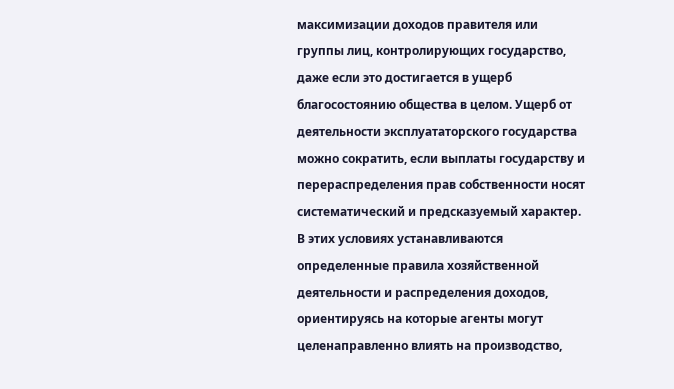максимизации доходов правителя или группы лиц, контролирующих государство, даже если это достигается в ущерб благосостоянию общества в целом. Ущерб от деятельности эксплуататорского государства можно сократить, если выплаты государству и перераспределения прав собственности носят систематический и предсказуемый характер. В этих условиях устанавливаются определенные правила хозяйственной деятельности и распределения доходов, ориентируясь на которые агенты могут целенаправленно влиять на производство,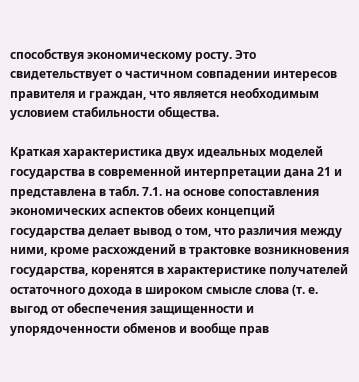способствуя экономическому росту. Это свидетельствует о частичном совпадении интересов правителя и граждан, что является необходимым условием стабильности общества.

Краткая характеристика двух идеальных моделей государства в современной интерпретации дана 21 и представлена в табл. 7.1. на основе сопоставления экономических аспектов обеих концепций государства делает вывод о том, что различия между ними, кроме расхождений в трактовке возникновения государства, коренятся в характеристике получателей остаточного дохода в широком смысле слова (т. е. выгод от обеспечения защищенности и упорядоченности обменов и вообще прав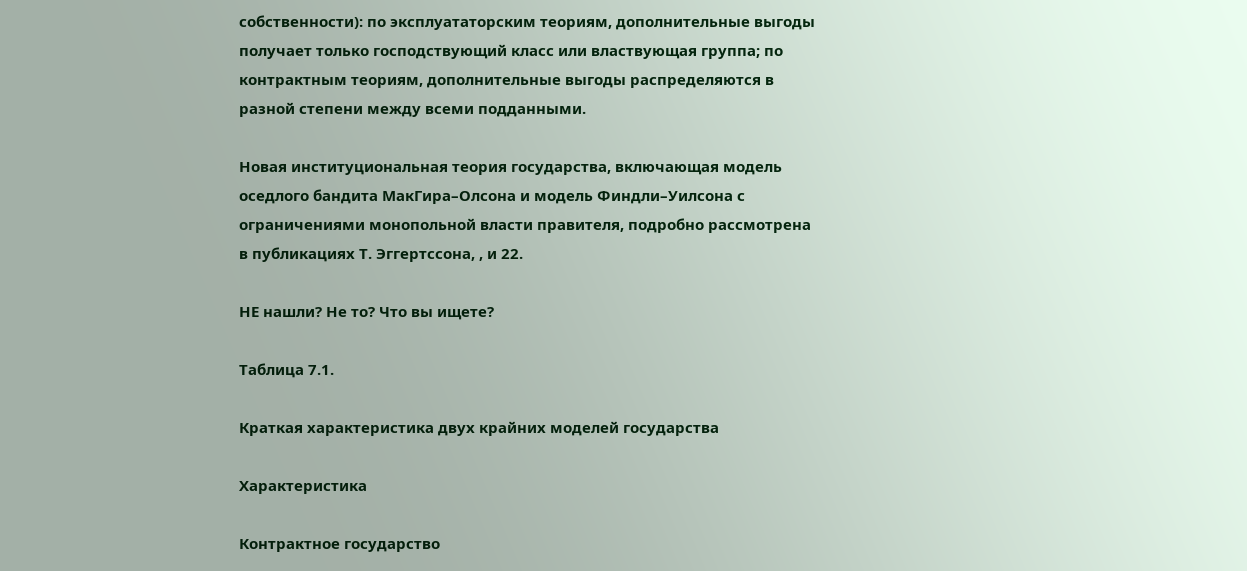собственности): по эксплуататорским теориям, дополнительные выгоды получает только господствующий класс или властвующая группа; по контрактным теориям, дополнительные выгоды распределяются в разной степени между всеми подданными.

Новая институциональная теория государства, включающая модель оседлого бандита МакГира–Олсона и модель Финдли–Уилсона с ограничениями монопольной власти правителя, подробно рассмотрена в публикациях Т. Эггертссона, , и 22.

НЕ нашли? Не то? Что вы ищете?

Таблица 7.1.

Краткая характеристика двух крайних моделей государства

Характеристика

Контрактное государство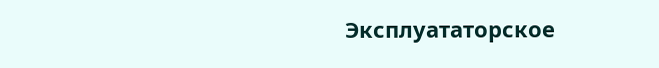Эксплуататорское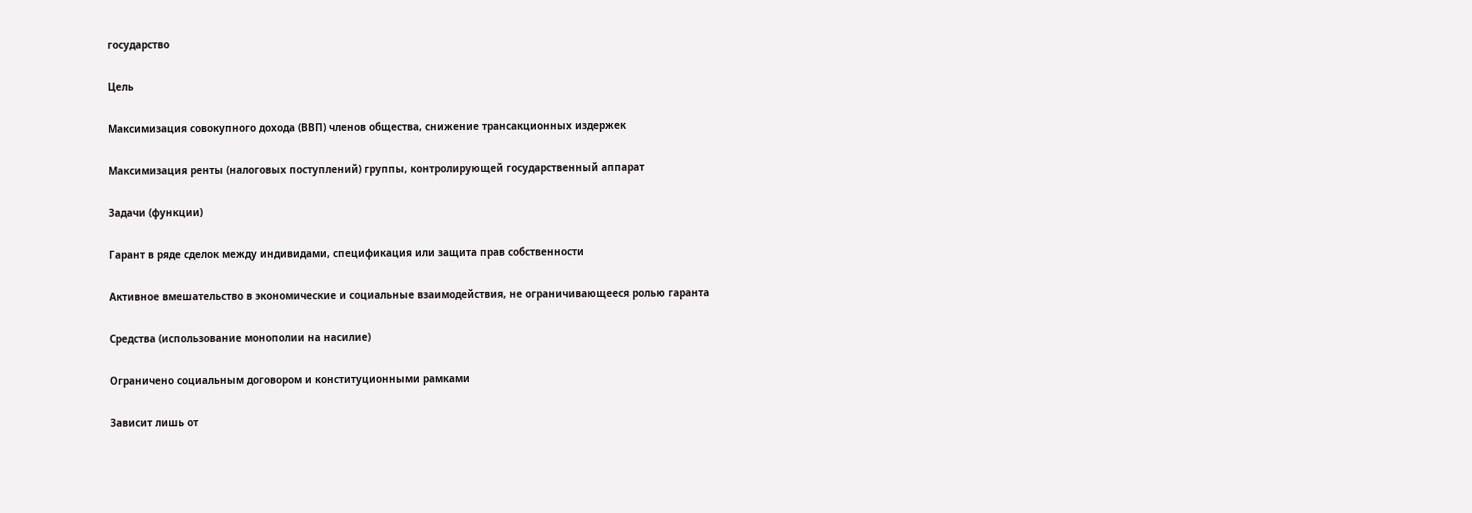государство

Цель

Максимизация совокупного дохода (ВВП) членов общества, снижение трансакционных издержек

Максимизация ренты (налоговых поступлений) группы, контролирующей государственный аппарат

Задачи (функции)

Гарант в ряде сделок между индивидами, спецификация или защита прав собственности

Активное вмешательство в экономические и социальные взаимодействия, не ограничивающееся ролью гаранта

Средства (использование монополии на насилие)

Ограничено социальным договором и конституционными рамками

Зависит лишь от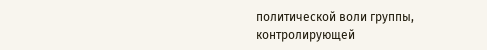политической воли группы, контролирующей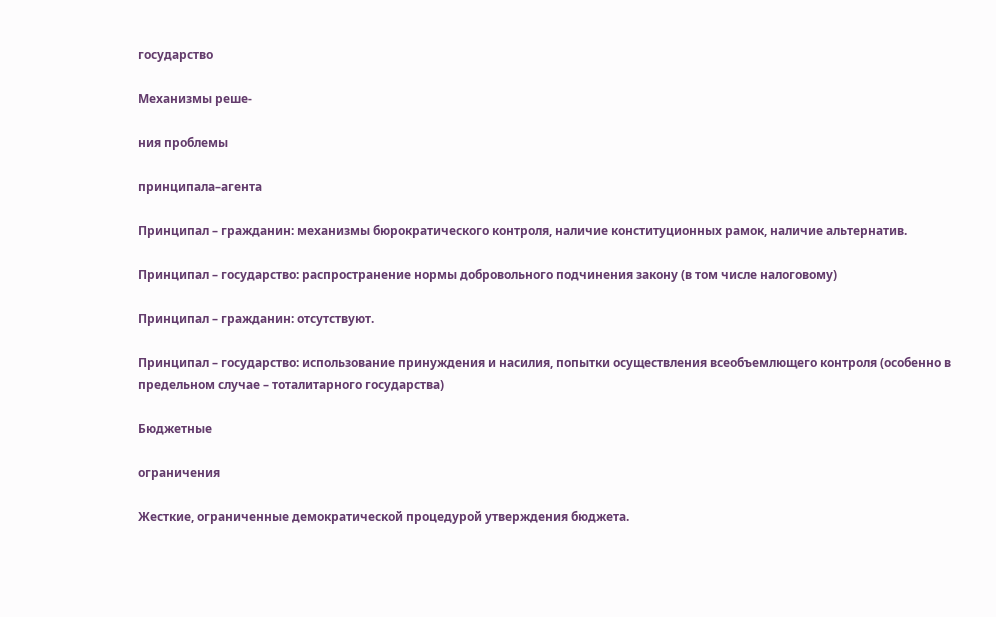государство

Механизмы реше-

ния проблемы

принципала–агента

Принципал – гражданин: механизмы бюрократического контроля, наличие конституционных рамок, наличие альтернатив.

Принципал – государство: распространение нормы добровольного подчинения закону (в том числе налоговому)

Принципал – гражданин: отсутствуют.

Принципал – государство: использование принуждения и насилия, попытки осуществления всеобъемлющего контроля (особенно в предельном случае – тоталитарного государства)

Бюджетные

ограничения

Жесткие, ограниченные демократической процедурой утверждения бюджета.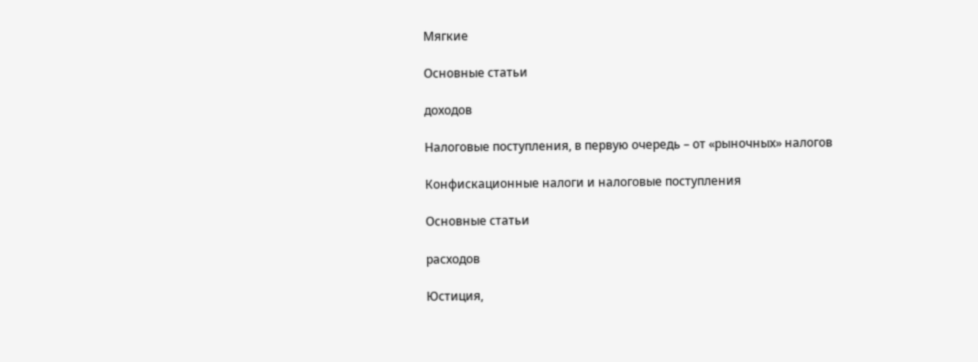Мягкие

Основные статьи

доходов

Налоговые поступления, в первую очередь – от «рыночных» налогов

Конфискационные налоги и налоговые поступления

Основные статьи

расходов

Юстиция,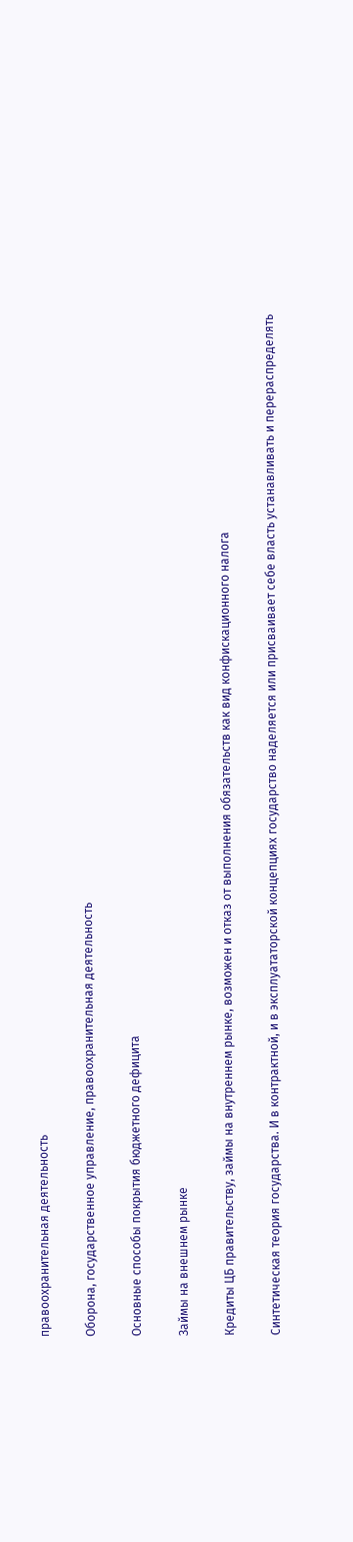правоохранительная деятельность

Оборона, государственное управление, правоохранительная деятельность

Основные способы покрытия бюджетного дефицита

Займы на внешнем рынке

Кредиты ЦБ правительству, займы на внутреннем рынке, возможен и отказ от выполнения обязательств как вид конфискационного налога

Синтетическая теория государства. И в контрактной, и в эксплуататорской концепциях государство наделяется или присваивает себе власть устанавливать и перераспределять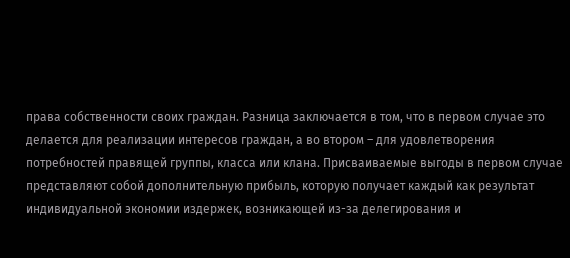права собственности своих граждан. Разница заключается в том, что в первом случае это делается для реализации интересов граждан, а во втором – для удовлетворения потребностей правящей группы, класса или клана. Присваиваемые выгоды в первом случае представляют собой дополнительную прибыль, которую получает каждый как результат индивидуальной экономии издержек, возникающей из-за делегирования и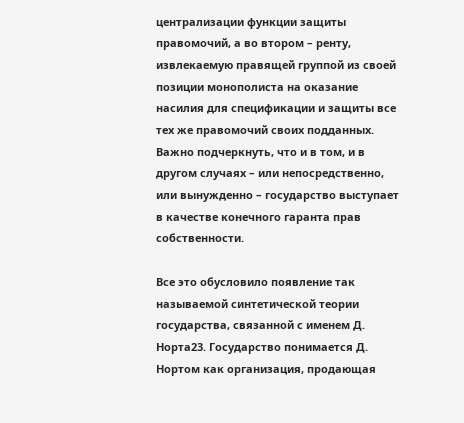централизации функции защиты правомочий, а во втором – ренту, извлекаемую правящей группой из своей позиции монополиста на оказание насилия для спецификации и защиты все тех же правомочий своих подданных. Важно подчеркнуть, что и в том, и в другом случаях – или непосредственно, или вынужденно – государство выступает в качестве конечного гаранта прав собственности.

Все это обусловило появление так называемой синтетической теории государства, связанной с именем Д. Норта23. Государство понимается Д. Нортом как организация, продающая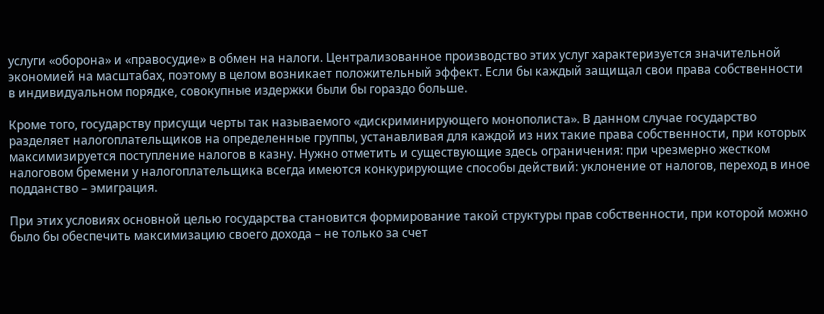услуги «оборона» и «правосудие» в обмен на налоги. Централизованное производство этих услуг характеризуется значительной экономией на масштабах, поэтому в целом возникает положительный эффект. Если бы каждый защищал свои права собственности в индивидуальном порядке, совокупные издержки были бы гораздо больше.

Кроме того, государству присущи черты так называемого «дискриминирующего монополиста». В данном случае государство разделяет налогоплательщиков на определенные группы, устанавливая для каждой из них такие права собственности, при которых максимизируется поступление налогов в казну. Нужно отметить и существующие здесь ограничения: при чрезмерно жестком налоговом бремени у налогоплательщика всегда имеются конкурирующие способы действий: уклонение от налогов, переход в иное подданство – эмиграция.

При этих условиях основной целью государства становится формирование такой структуры прав собственности, при которой можно было бы обеспечить максимизацию своего дохода – не только за счет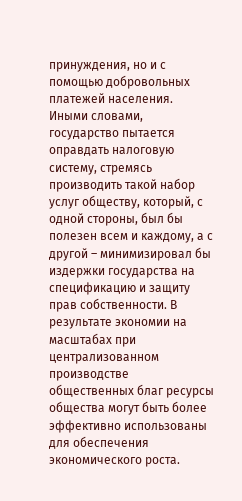принуждения, но и с помощью добровольных платежей населения. Иными словами, государство пытается оправдать налоговую систему, стремясь производить такой набор услуг обществу, который, с одной стороны, был бы полезен всем и каждому, а с другой – минимизировал бы издержки государства на спецификацию и защиту прав собственности. В результате экономии на масштабах при централизованном производстве общественных благ ресурсы общества могут быть более эффективно использованы для обеспечения экономического роста.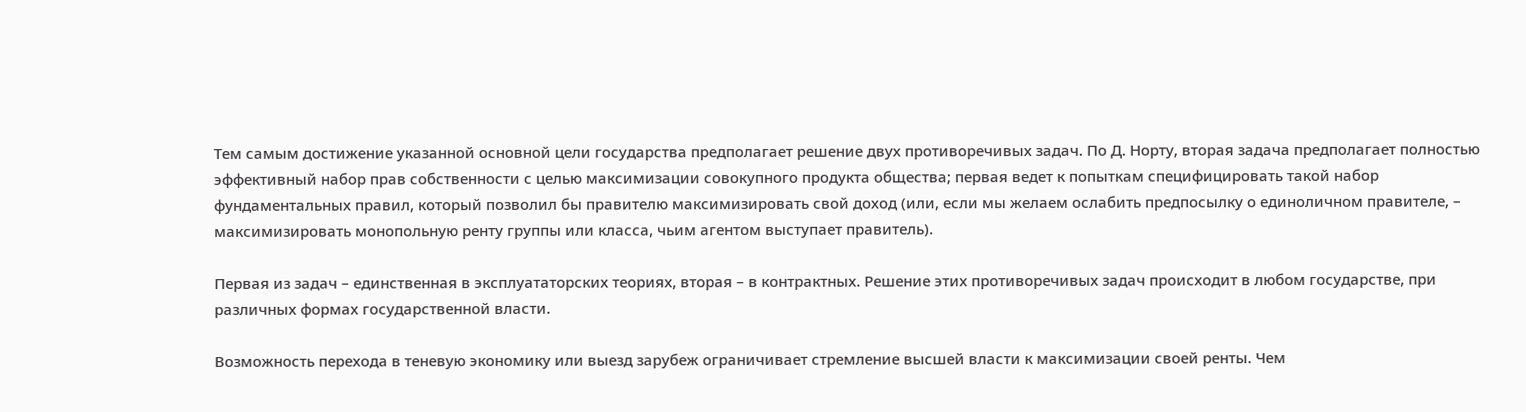Тем самым достижение указанной основной цели государства предполагает решение двух противоречивых задач. По Д. Норту, вторая задача предполагает полностью эффективный набор прав собственности с целью максимизации совокупного продукта общества; первая ведет к попыткам специфицировать такой набор фундаментальных правил, который позволил бы правителю максимизировать свой доход (или, если мы желаем ослабить предпосылку о единоличном правителе, – максимизировать монопольную ренту группы или класса, чьим агентом выступает правитель).

Первая из задач – единственная в эксплуататорских теориях, вторая – в контрактных. Решение этих противоречивых задач происходит в любом государстве, при различных формах государственной власти.

Возможность перехода в теневую экономику или выезд зарубеж ограничивает стремление высшей власти к максимизации своей ренты. Чем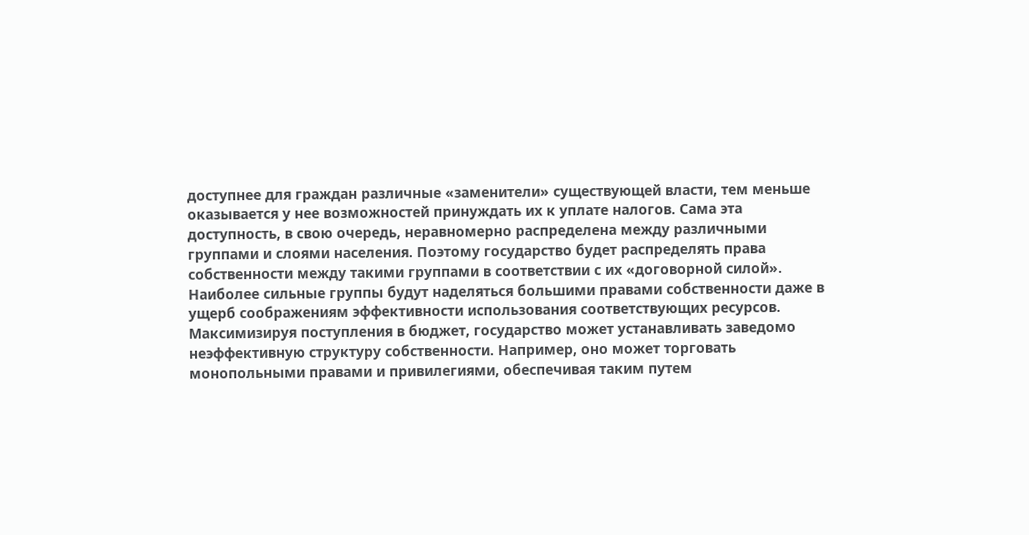доступнее для граждан различные «заменители» существующей власти, тем меньше оказывается у нее возможностей принуждать их к уплате налогов. Сама эта доступность, в свою очередь, неравномерно распределена между различными группами и слоями населения. Поэтому государство будет распределять права собственности между такими группами в соответствии с их «договорной силой». Наиболее сильные группы будут наделяться большими правами собственности даже в ущерб соображениям эффективности использования соответствующих ресурсов. Максимизируя поступления в бюджет, государство может устанавливать заведомо неэффективную структуру собственности. Например, оно может торговать монопольными правами и привилегиями, обеспечивая таким путем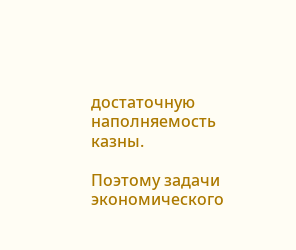достаточную наполняемость казны.

Поэтому задачи экономического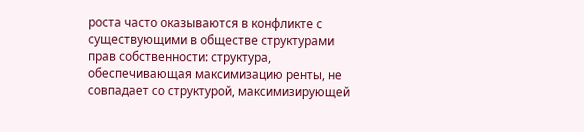роста часто оказываются в конфликте с существующими в обществе структурами прав собственности: структура, обеспечивающая максимизацию ренты, не совпадает со структурой, максимизирующей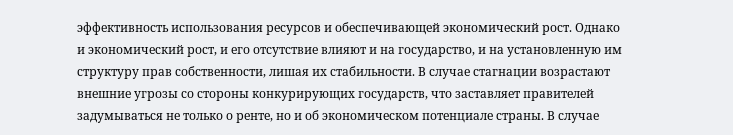эффективность использования ресурсов и обеспечивающей экономический рост. Однако и экономический рост, и его отсутствие влияют и на государство, и на установленную им структуру прав собственности, лишая их стабильности. В случае стагнации возрастают внешние угрозы со стороны конкурирующих государств, что заставляет правителей задумываться не только о ренте, но и об экономическом потенциале страны. В случае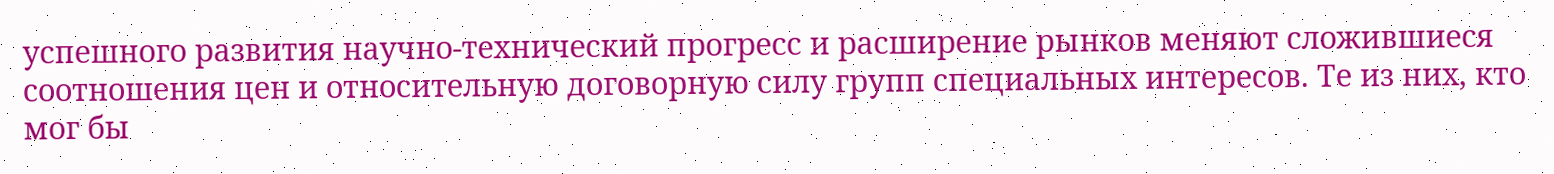успешного развития научно-технический прогресс и расширение рынков меняют сложившиеся соотношения цен и относительную договорную силу групп специальных интересов. Те из них, кто мог бы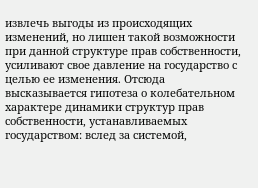извлечь выгоды из происходящих изменений, но лишен такой возможности при данной структуре прав собственности, усиливают свое давление на государство с целью ее изменения. Отсюда высказывается гипотеза о колебательном характере динамики структур прав собственности, устанавливаемых государством: вслед за системой,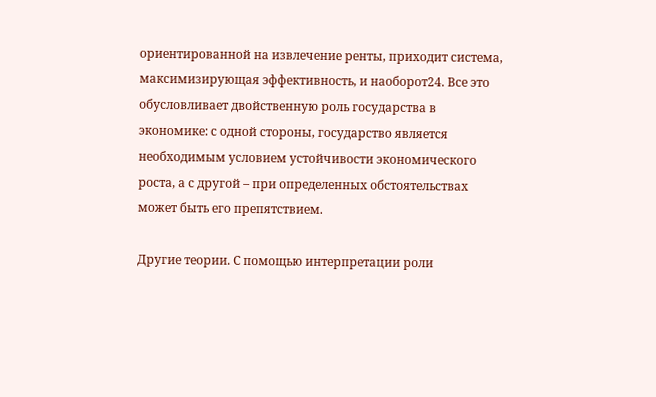ориентированной на извлечение ренты, приходит система, максимизирующая эффективность, и наоборот24. Все это обусловливает двойственную роль государства в экономике: с одной стороны, государство является необходимым условием устойчивости экономического роста, а с другой – при определенных обстоятельствах может быть его препятствием.

Другие теории. С помощью интерпретации роли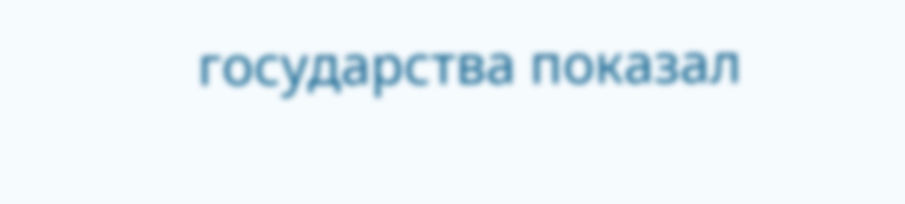государства показал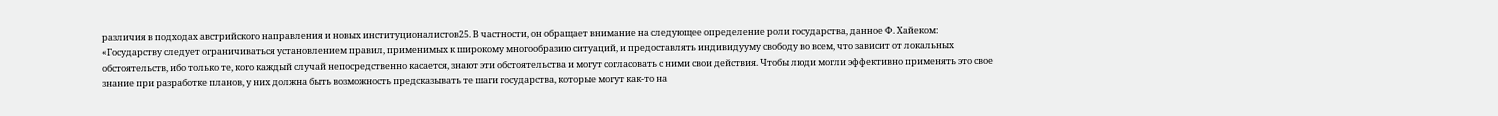различия в подходах австрийского направления и новых институционалистов25. В частности, он обращает внимание на следующее определение роли государства, данное Ф. Хайеком: «Государству следует ограничиваться установлением правил, применимых к широкому многообразию ситуаций, и предоставлять индивидууму свободу во всем, что зависит от локальных обстоятельств, ибо только те, кого каждый случай непосредственно касается, знают эти обстоятельства и могут согласовать с ними свои действия. Чтобы люди могли эффективно применять это свое знание при разработке планов, у них должна быть возможность предсказывать те шаги государства, которые могут как-то на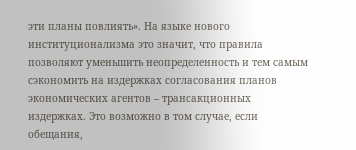эти планы повлиять». На языке нового институционализма это значит, что правила позволяют уменьшить неопределенность и тем самым сэкономить на издержках согласования планов экономических агентов – трансакционных издержках. Это возможно в том случае, если обещания,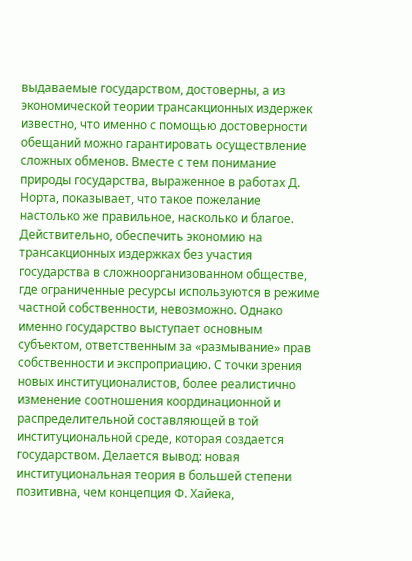выдаваемые государством, достоверны, а из экономической теории трансакционных издержек известно, что именно с помощью достоверности обещаний можно гарантировать осуществление сложных обменов. Вместе с тем понимание природы государства, выраженное в работах Д. Норта, показывает, что такое пожелание настолько же правильное, насколько и благое. Действительно, обеспечить экономию на трансакционных издержках без участия государства в сложноорганизованном обществе, где ограниченные ресурсы используются в режиме частной собственности, невозможно. Однако именно государство выступает основным субъектом, ответственным за «размывание» прав собственности и экспроприацию. С точки зрения новых институционалистов, более реалистично изменение соотношения координационной и распределительной составляющей в той институциональной среде, которая создается государством. Делается вывод: новая институциональная теория в большей степени позитивна, чем концепция Ф. Хайека,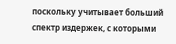поскольку учитывает больший спектр издержек, с которыми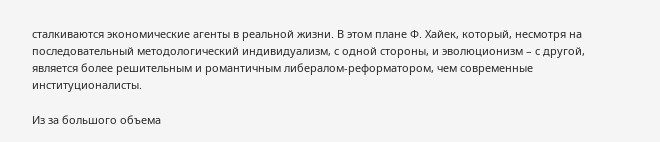сталкиваются экономические агенты в реальной жизни. В этом плане Ф. Хайек, который, несмотря на последовательный методологический индивидуализм, с одной стороны, и эволюционизм – с другой, является более решительным и романтичным либералом-реформатором, чем современные институционалисты.

Из за большого объема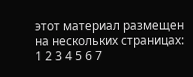этот материал размещен на нескольких страницах:
1 2 3 4 5 6 7